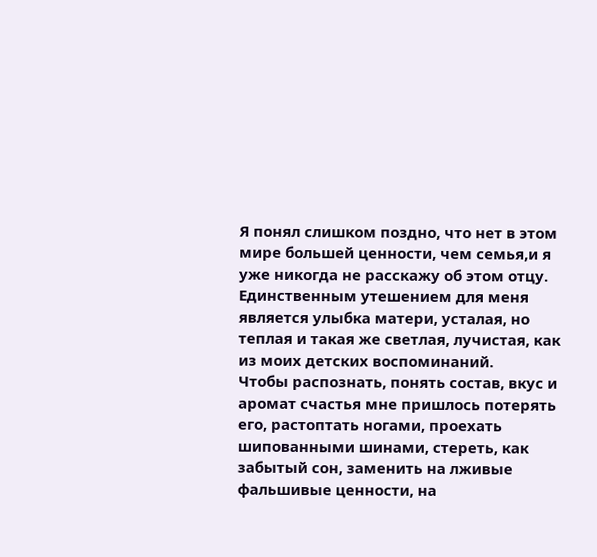Я понял слишком поздно, что нет в этом мире большей ценности, чем семья,и я уже никогда не расскажу об этом отцу. Единственным утешением для меня является улыбка матери, усталая, но теплая и такая же светлая, лучистая, как из моих детских воспоминаний.
Чтобы распознать, понять состав, вкус и аромат счастья мне пришлось потерять его, растоптать ногами, проехать шипованными шинами, стереть, как забытый сон, заменить на лживые фальшивые ценности, на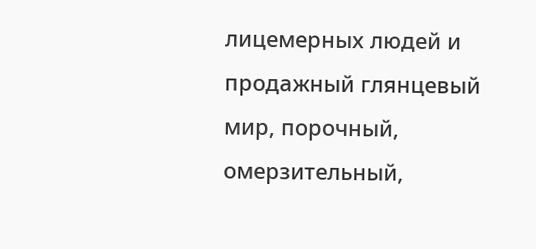лицемерных людей и продажный глянцевый мир, порочный, омерзительный,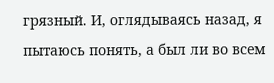грязный. И, оглядываясь назад, я пытаюсь понять, а был ли во всем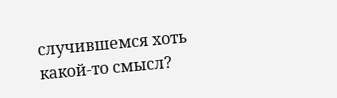случившемся хоть какой-то смысл?